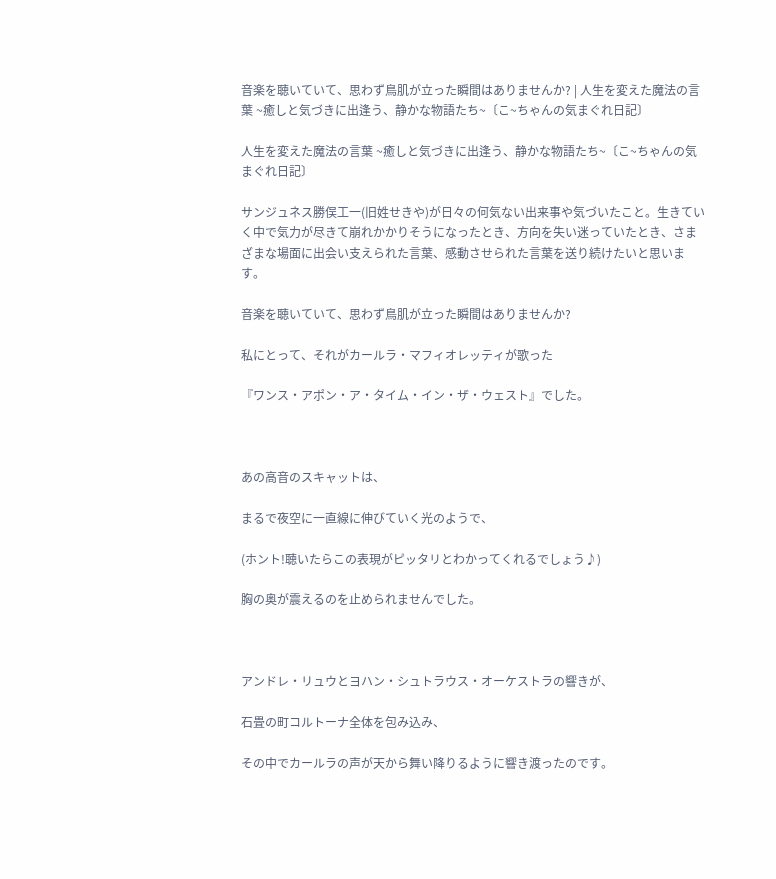音楽を聴いていて、思わず鳥肌が立った瞬間はありませんか? | 人生を変えた魔法の言葉 ~癒しと気づきに出逢う、静かな物語たち~〔こ~ちゃんの気まぐれ日記〕

人生を変えた魔法の言葉 ~癒しと気づきに出逢う、静かな物語たち~〔こ~ちゃんの気まぐれ日記〕

サンジュネス勝俣工一(旧姓せきや)が日々の何気ない出来事や気づいたこと。生きていく中で気力が尽きて崩れかかりそうになったとき、方向を失い迷っていたとき、さまざまな場面に出会い支えられた言葉、感動させられた言葉を送り続けたいと思います。

音楽を聴いていて、思わず鳥肌が立った瞬間はありませんか?

私にとって、それがカールラ・マフィオレッティが歌った

『ワンス・アポン・ア・タイム・イン・ザ・ウェスト』でした。



あの高音のスキャットは、

まるで夜空に一直線に伸びていく光のようで、

(ホント!聴いたらこの表現がピッタリとわかってくれるでしょう♪)

胸の奥が震えるのを止められませんでした。



アンドレ・リュウとヨハン・シュトラウス・オーケストラの響きが、

石畳の町コルトーナ全体を包み込み、

その中でカールラの声が天から舞い降りるように響き渡ったのです。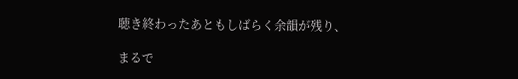聴き終わったあともしばらく余韻が残り、

まるで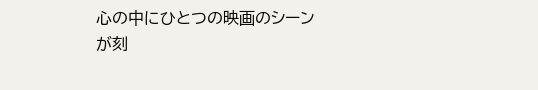心の中にひとつの映画のシーンが刻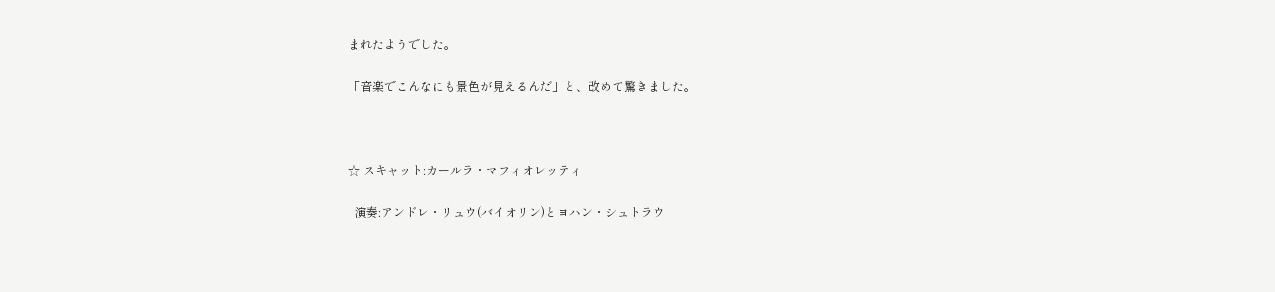まれたようでした。

「音楽でこんなにも景色が見えるんだ」と、改めて驚きました。



☆ スキャット:カールラ・マフィオレッティ

  演奏:アンドレ・リュウ(バイオリン)とヨハン・シュトラウ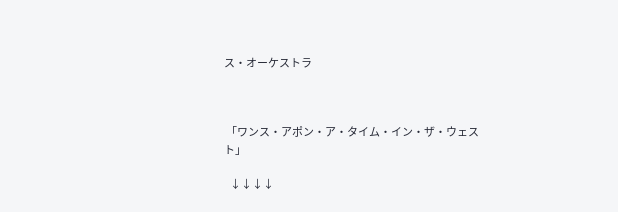ス・オーケストラ



 「ワンス・アポン・ア・タイム・イン・ザ・ウェスト」

   ↓↓↓↓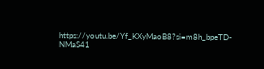https://youtu.be/Yf_KXyMaoB8?si=m8h_bpeTD-NMaS41